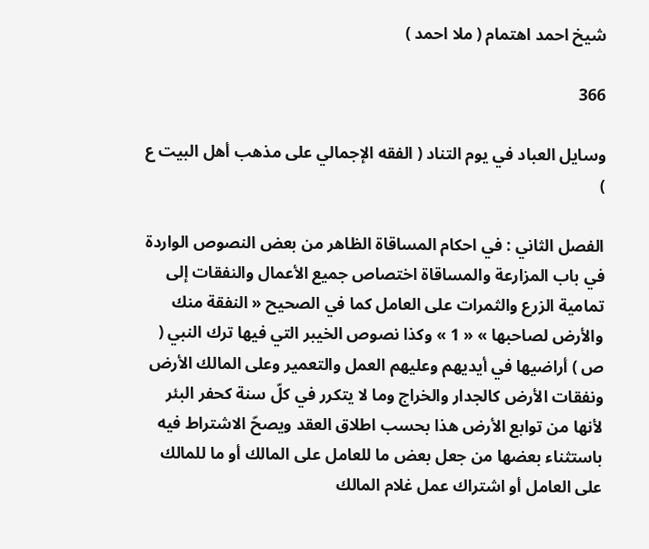شيخ احمد اهتمام ( ملا احمد )

366

وسايل العباد في يوم التناد ( الفقه الإجمالي على مذهب أهل البيت ع )

الفصل الثاني : في احكام المساقاة الظاهر من بعض النصوص الواردة في باب المزارعة والمساقاة اختصاص جميع الأعمال والنفقات إلى تمامية الزرع والثمرات على العامل كما في الصحيح « النفقة منك والأرض لصاحبها » « 1 » وكذا نصوص الخيبر التي فيها ترك النبي ( ص ) أراضيها في أيديهم وعليهم العمل والتعمير وعلى المالك الأرض ونفقات الأرض كالجدار والخراج وما لا يتكرر في كلّ سنة كحفر البئر لأنها من توابع الأرض هذا بحسب اطلاق العقد ويصحّ الاشتراط فيه باستثناء بعضها من جعل بعض ما للعامل على المالك أو ما للمالك على العامل أو اشتراك عمل غلام المالك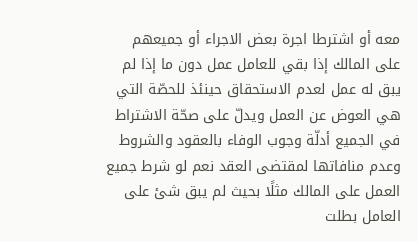معه أو اشترطا اجرة بعض الاجراء أو جميعهم على المالك إذا بقي للعامل عمل دون ما إذا لم يبق له عمل لعدم الاستحقاق حينئذ للحصّة التي هي العوض عن العمل ويدلّ على صحّة الاشتراط في الجميع أدلّة وجوب الوفاء بالعقود والشروط وعدم منافاتها لمقتضى العقد نعم لو شرط جميع العمل على المالك مثلًا بحيث لم يبق شئ على العامل بطلت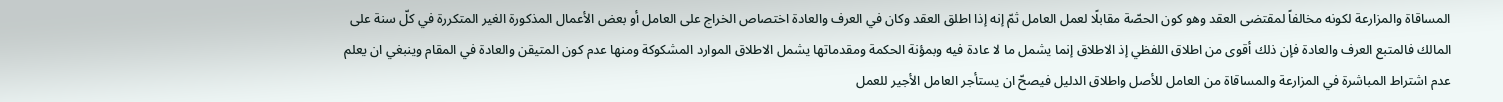المساقاة والمزارعة لكونه مخالفاً لمقتضى العقد وهو كون الحصّة مقابلًا لعمل العامل ثمّ إنه إذا اطلق العقد وكان في العرف والعادة اختصاص الخراج على العامل أو بعض الأعمال المذكورة الغير المتكررة في كلّ سنة على المالك فالمتبع العرف والعادة فإن ذلك أقوى من اطلاق اللفظي إذ الاطلاق إنما يشمل ما لا عادة فيه وبمؤنة الحكمة ومقدماتها يشمل الاطلاق الموارد المشكوكة ومنها عدم كون المتيقن والعادة في المقام وينبغي ان يعلم عدم اشتراط المباشرة في المزارعة والمساقاة من العامل للأصل واطلاق الدليل فيصحّ ان يستأجر العامل الأجير للعمل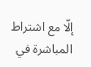إلّا مع اشتراط المباشرة في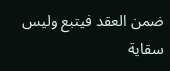ضمن العقد فيتبع وليس سقاية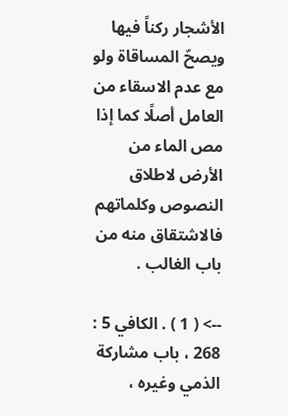الأشجار ركناً فيها ويصحّ المساقاة ولو مع عدم الاسقاء من العامل أصلًا كما إذا مص الماء من الأرض لاطلاق النصوص وكلماتهم فالاشتقاق منه من باب الغالب .

--> ( 1 ) . الكافي 5 : 268 ، باب مشاركة الذمي وغيره ،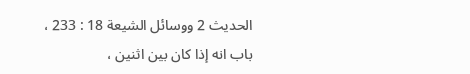الحديث 2 ووسائل الشيعة 18 : 233 ، باب انه إذا كان بين اثنين ،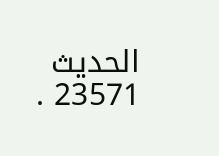الحديث 23571 .